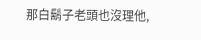那白鬍子老頭也沒理他,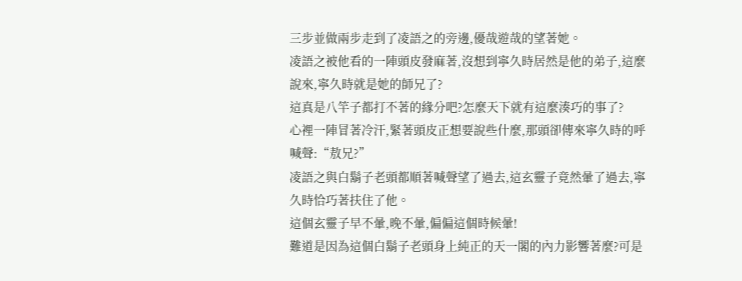三步並做兩步走到了凌語之的旁邊,優哉遊哉的望著她。
凌語之被他看的一陣頭皮發麻著,沒想到寧久時居然是他的弟子,這麼說來,寧久時就是她的師兄了?
這真是八竿子都打不著的緣分吧?怎麼天下就有這麼湊巧的事了?
心裡一陣冒著冷汗,緊著頭皮正想要說些什麼,那頭卻傳來寧久時的呼喊聲:“敖兄?”
凌語之與白鬍子老頭都順著喊聲望了過去,這玄靈子竟然暈了過去,寧久時恰巧著扶住了他。
這個玄靈子早不暈,晚不暈,偏偏這個時候暈!
難道是因為這個白鬍子老頭身上純正的天一閣的內力影響著麼?可是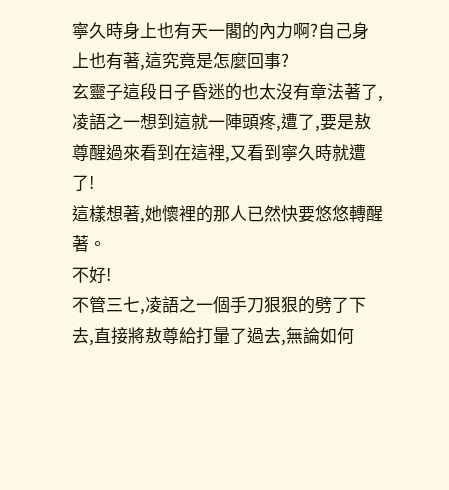寧久時身上也有天一閣的內力啊?自己身上也有著,這究竟是怎麼回事?
玄靈子這段日子昏迷的也太沒有章法著了,凌語之一想到這就一陣頭疼,遭了,要是敖尊醒過來看到在這裡,又看到寧久時就遭了!
這樣想著,她懷裡的那人已然快要悠悠轉醒著。
不好!
不管三七,凌語之一個手刀狠狠的劈了下去,直接將敖尊給打暈了過去,無論如何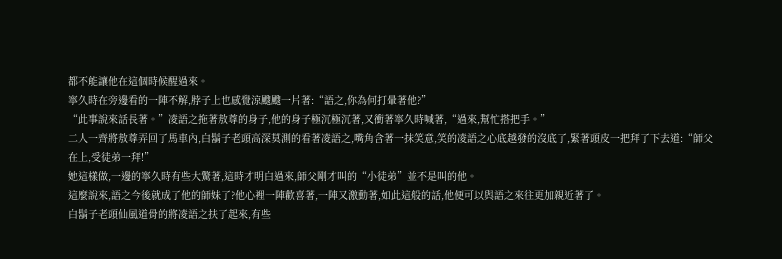都不能讓他在這個時候醒過來。
寧久時在旁邊看的一陣不解,脖子上也感覺涼颼颼一片著:“語之,你為何打暈著他?”
“此事說來話長著。”凌語之拖著敖尊的身子,他的身子極沉極沉著,又衝著寧久時喊著,“過來,幫忙搭把手。”
二人一齊將敖尊弄回了馬車內,白鬍子老頭高深莫測的看著凌語之,嘴角含著一抹笑意,笑的凌語之心底越發的沒底了,緊著頭皮一把拜了下去道:“師父在上,受徒弟一拜!”
她這樣做,一邊的寧久時有些大驚著,這時才明白過來,師父剛才叫的“小徒弟”並不是叫的他。
這麼說來,語之今後就成了他的師妹了?他心裡一陣歡喜著,一陣又激動著,如此這般的話,他便可以與語之來往更加親近著了。
白鬍子老頭仙風道骨的將凌語之扶了起來,有些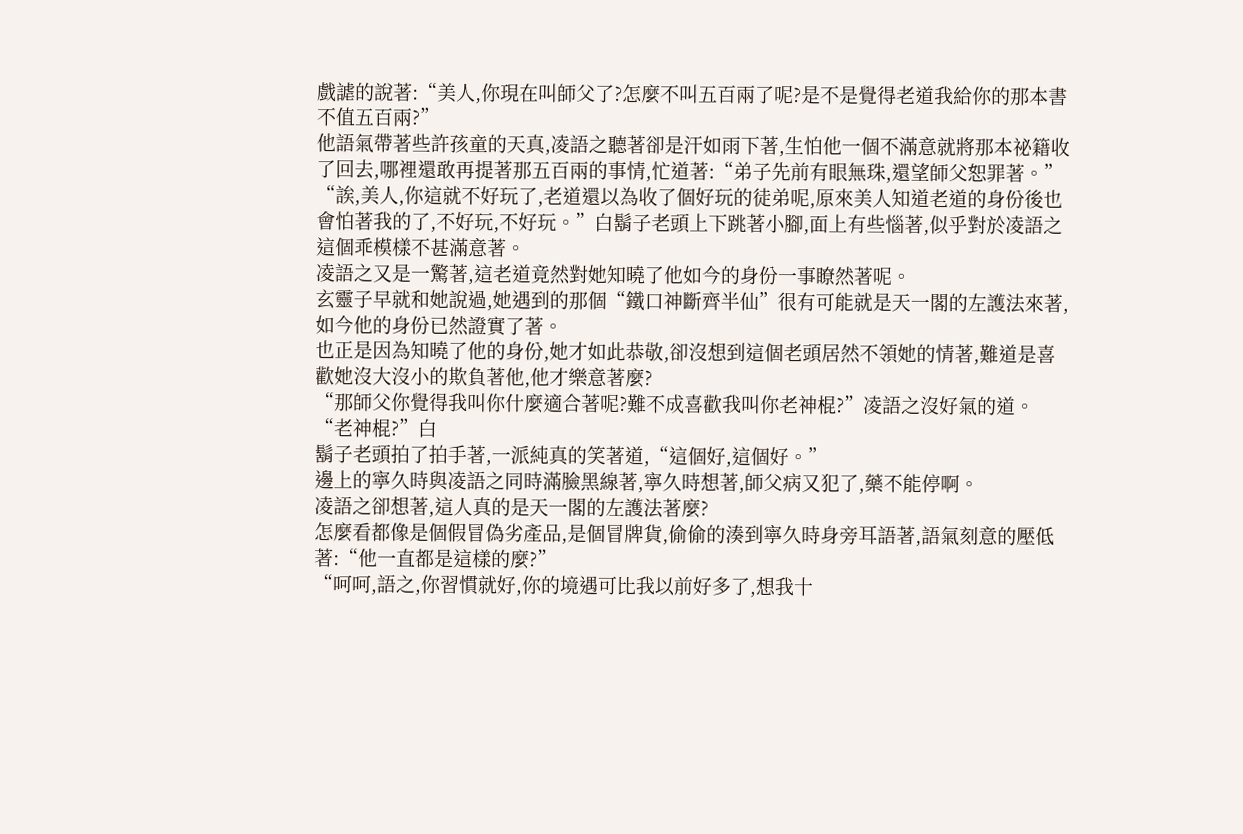戲謔的說著:“美人,你現在叫師父了?怎麼不叫五百兩了呢?是不是覺得老道我給你的那本書不值五百兩?”
他語氣帶著些許孩童的天真,凌語之聽著卻是汗如雨下著,生怕他一個不滿意就將那本祕籍收了回去,哪裡還敢再提著那五百兩的事情,忙道著:“弟子先前有眼無珠,還望師父恕罪著。”
“誒,美人,你這就不好玩了,老道還以為收了個好玩的徒弟呢,原來美人知道老道的身份後也會怕著我的了,不好玩,不好玩。”白鬍子老頭上下跳著小腳,面上有些惱著,似乎對於凌語之這個乖模樣不甚滿意著。
凌語之又是一驚著,這老道竟然對她知曉了他如今的身份一事瞭然著呢。
玄靈子早就和她說過,她遇到的那個“鐵口神斷齊半仙”很有可能就是天一閣的左護法來著,如今他的身份已然證實了著。
也正是因為知曉了他的身份,她才如此恭敬,卻沒想到這個老頭居然不領她的情著,難道是喜歡她沒大沒小的欺負著他,他才樂意著麼?
“那師父你覺得我叫你什麼適合著呢?難不成喜歡我叫你老神棍?”凌語之沒好氣的道。
“老神棍?”白
鬍子老頭拍了拍手著,一派純真的笑著道,“這個好,這個好。”
邊上的寧久時與凌語之同時滿臉黑線著,寧久時想著,師父病又犯了,藥不能停啊。
凌語之卻想著,這人真的是天一閣的左護法著麼?
怎麼看都像是個假冒偽劣產品,是個冒牌貨,偷偷的湊到寧久時身旁耳語著,語氣刻意的壓低著:“他一直都是這樣的麼?”
“呵呵,語之,你習慣就好,你的境遇可比我以前好多了,想我十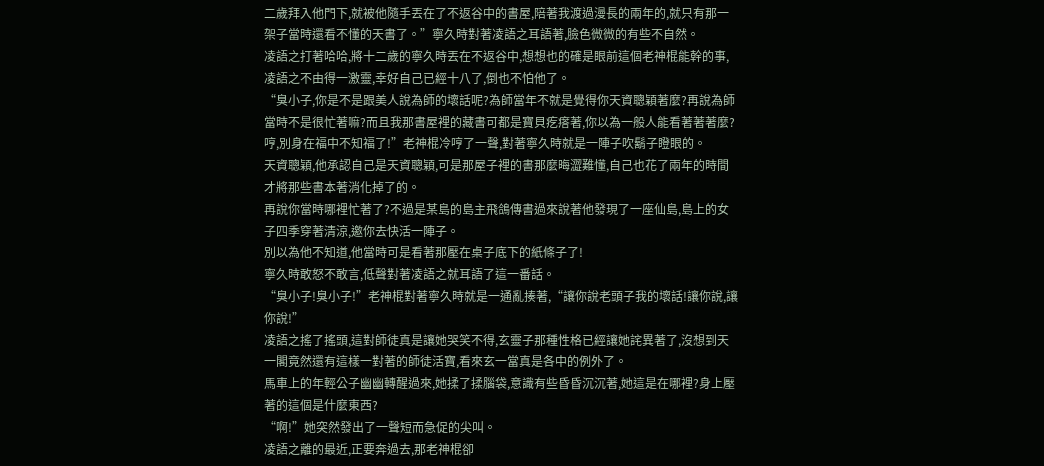二歲拜入他門下,就被他隨手丟在了不返谷中的書屋,陪著我渡過漫長的兩年的,就只有那一架子當時還看不懂的天書了。”寧久時對著凌語之耳語著,臉色微微的有些不自然。
凌語之打著哈哈,將十二歲的寧久時丟在不返谷中,想想也的確是眼前這個老神棍能幹的事,凌語之不由得一激靈,幸好自己已經十八了,倒也不怕他了。
“臭小子,你是不是跟美人說為師的壞話呢?為師當年不就是覺得你天資聰穎著麼?再說為師當時不是很忙著嘛?而且我那書屋裡的藏書可都是寶貝疙瘩著,你以為一般人能看著著著麼?哼,別身在福中不知福了!”老神棍冷哼了一聲,對著寧久時就是一陣子吹鬍子瞪眼的。
天資聰穎,他承認自己是天資聰穎,可是那屋子裡的書那麼晦澀難懂,自己也花了兩年的時間才將那些書本著消化掉了的。
再說你當時哪裡忙著了?不過是某島的島主飛鴿傳書過來說著他發現了一座仙島,島上的女子四季穿著清涼,邀你去快活一陣子。
別以為他不知道,他當時可是看著那壓在桌子底下的紙條子了!
寧久時敢怒不敢言,低聲對著凌語之就耳語了這一番話。
“臭小子!臭小子!”老神棍對著寧久時就是一通亂揍著,“讓你說老頭子我的壞話!讓你說,讓你說!”
凌語之搖了搖頭,這對師徒真是讓她哭笑不得,玄靈子那種性格已經讓她詫異著了,沒想到天一閣竟然還有這樣一對著的師徒活寶,看來玄一當真是各中的例外了。
馬車上的年輕公子幽幽轉醒過來,她揉了揉腦袋,意識有些昏昏沉沉著,她這是在哪裡?身上壓著的這個是什麼東西?
“啊!”她突然發出了一聲短而急促的尖叫。
凌語之離的最近,正要奔過去,那老神棍卻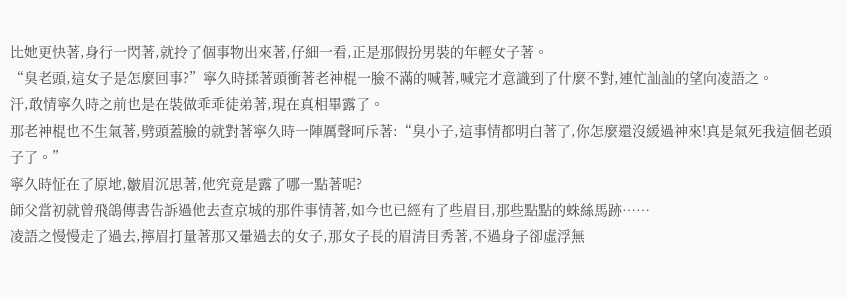比她更快著,身行一閃著,就拎了個事物出來著,仔細一看,正是那假扮男裝的年輕女子著。
“臭老頭,這女子是怎麼回事?”寧久時揉著頭衝著老神棍一臉不滿的喊著,喊完才意識到了什麼不對,連忙訕訕的望向凌語之。
汗,敢情寧久時之前也是在裝做乖乖徒弟著,現在真相畢露了。
那老神棍也不生氣著,劈頭蓋臉的就對著寧久時一陣厲聲呵斥著:“臭小子,這事情都明白著了,你怎麼還沒緩過神來!真是氣死我這個老頭子了。”
寧久時怔在了原地,皺眉沉思著,他究竟是露了哪一點著呢?
師父當初就曾飛鴿傳書告訴過他去查京城的那件事情著,如今也已經有了些眉目,那些點點的蛛絲馬跡……
凌語之慢慢走了過去,擰眉打量著那又暈過去的女子,那女子長的眉清目秀著,不過身子卻虛浮無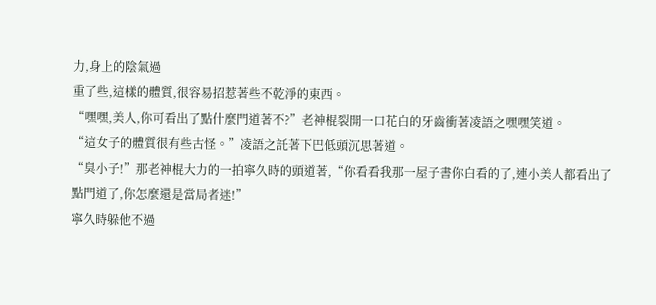力,身上的陰氣過
重了些,這樣的體質,很容易招惹著些不乾淨的東西。
“嘿嘿,美人,你可看出了點什麼門道著不?”老神棍裂開一口花白的牙齒衝著凌語之嘿嘿笑道。
“這女子的體質很有些古怪。”凌語之託著下巴低頭沉思著道。
“臭小子!”那老神棍大力的一拍寧久時的頭道著,“你看看我那一屋子書你白看的了,連小美人都看出了點門道了,你怎麼還是當局者迷!”
寧久時躲他不過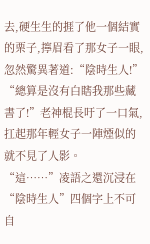去,硬生生的捱了他一個結實的栗子,擰眉看了那女子一眼,忽然驚異著道:“陰時生人!”
“總算是沒有白瞎我那些藏書了!”老神棍長吁了一口氣,扛起那年輕女子一陣煙似的就不見了人影。
“這……”凌語之還沉浸在“陰時生人”四個字上不可自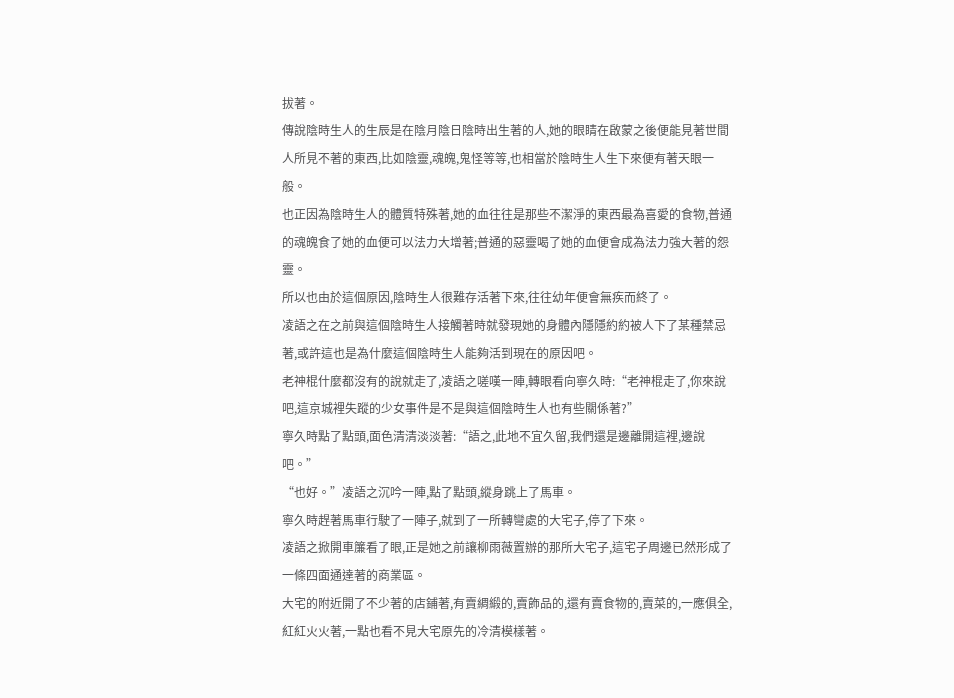拔著。
傳說陰時生人的生辰是在陰月陰日陰時出生著的人,她的眼睛在啟蒙之後便能見著世間人所見不著的東西,比如陰靈,魂魄,鬼怪等等,也相當於陰時生人生下來便有著天眼一般。
也正因為陰時生人的體質特殊著,她的血往往是那些不潔淨的東西最為喜愛的食物,普通的魂魄食了她的血便可以法力大增著;普通的惡靈喝了她的血便會成為法力強大著的怨靈。
所以也由於這個原因,陰時生人很難存活著下來,往往幼年便會無疾而終了。
凌語之在之前與這個陰時生人接觸著時就發現她的身體內隱隱約約被人下了某種禁忌著,或許這也是為什麼這個陰時生人能夠活到現在的原因吧。
老神棍什麼都沒有的說就走了,凌語之嗟嘆一陣,轉眼看向寧久時:“老神棍走了,你來說吧,這京城裡失蹤的少女事件是不是與這個陰時生人也有些關係著?”
寧久時點了點頭,面色清清淡淡著:“語之,此地不宜久留,我們還是邊離開這裡,邊說吧。”
“也好。”凌語之沉吟一陣,點了點頭,縱身跳上了馬車。
寧久時趕著馬車行駛了一陣子,就到了一所轉彎處的大宅子,停了下來。
凌語之掀開車簾看了眼,正是她之前讓柳雨薇置辦的那所大宅子,這宅子周邊已然形成了一條四面通達著的商業區。
大宅的附近開了不少著的店鋪著,有賣綢緞的,賣飾品的,還有賣食物的,賣菜的,一應俱全,紅紅火火著,一點也看不見大宅原先的冷清模樣著。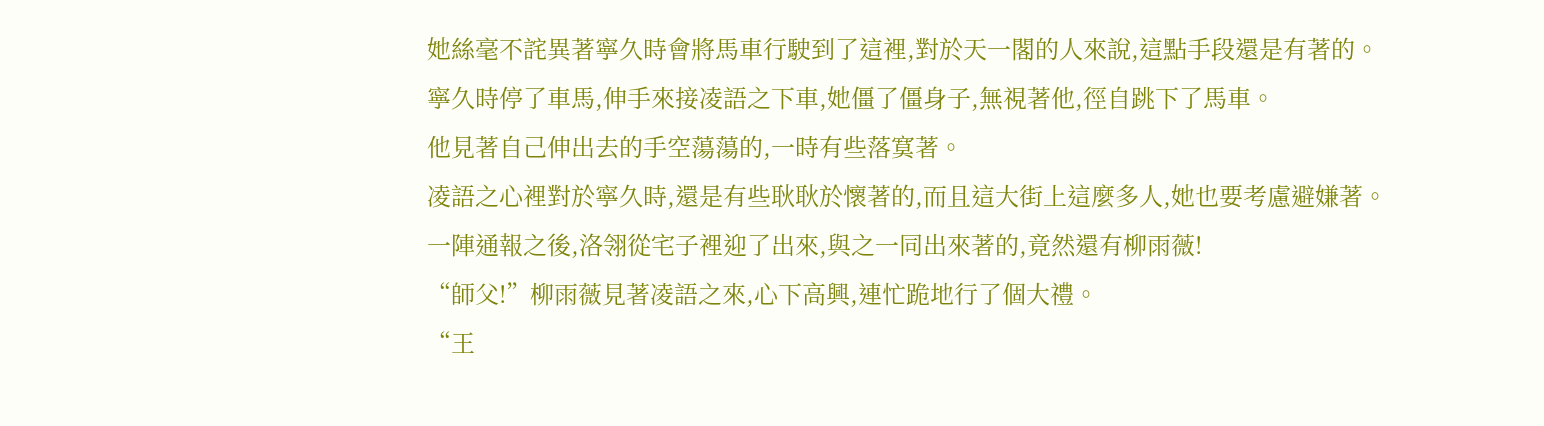她絲毫不詫異著寧久時會將馬車行駛到了這裡,對於天一閣的人來說,這點手段還是有著的。
寧久時停了車馬,伸手來接凌語之下車,她僵了僵身子,無視著他,徑自跳下了馬車。
他見著自己伸出去的手空蕩蕩的,一時有些落寞著。
凌語之心裡對於寧久時,還是有些耿耿於懷著的,而且這大街上這麼多人,她也要考慮避嫌著。
一陣通報之後,洛翎從宅子裡迎了出來,與之一同出來著的,竟然還有柳雨薇!
“師父!”柳雨薇見著凌語之來,心下高興,連忙跪地行了個大禮。
“王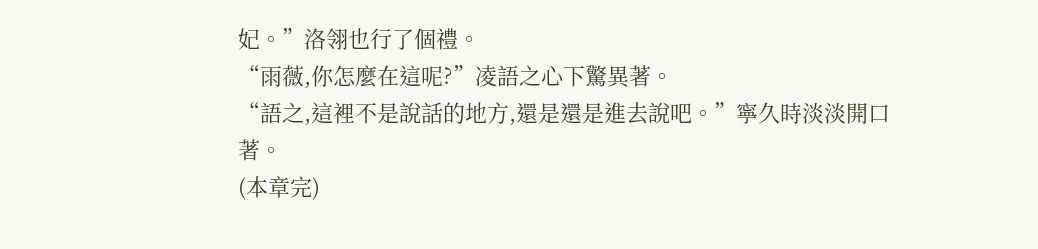妃。”洛翎也行了個禮。
“雨薇,你怎麼在這呢?”凌語之心下驚異著。
“語之,這裡不是說話的地方,還是還是進去說吧。”寧久時淡淡開口著。
(本章完)